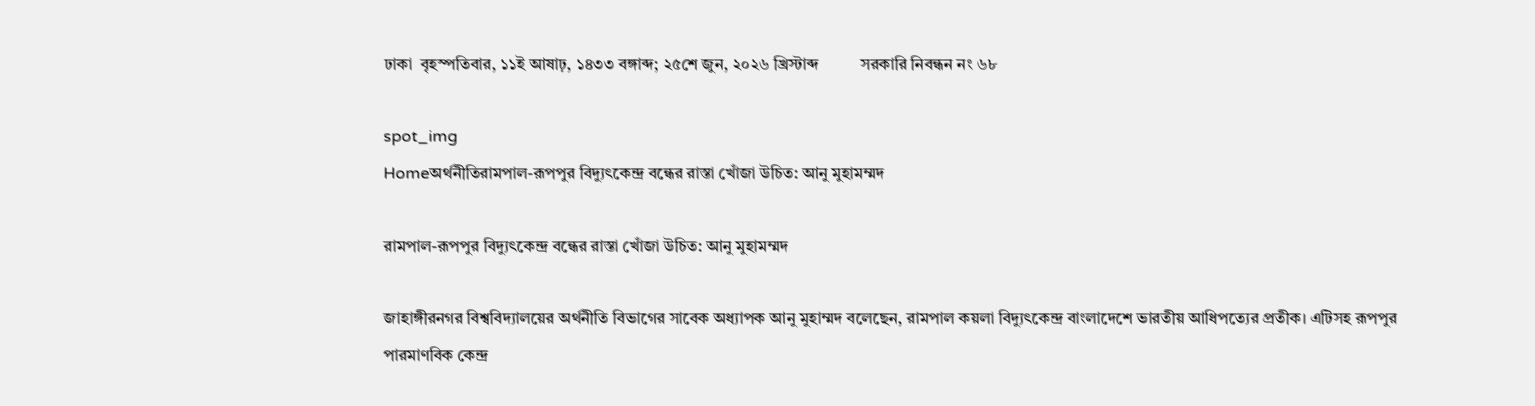ঢাকা  বৃহস্পতিবার, ১১ই আষাঢ়, ১৪৩৩ বঙ্গাব্দ; ২৫শে জুন, ২০২৬ খ্রিস্টাব্দ          সরকারি নিবন্ধন নং ৬৮

spot_img
Homeঅর্থনীতিরামপাল-রূপপুর বিদ্যুৎকেন্দ্র বন্ধের রাস্তা খোঁজা উচিত: আনু মুহামম্মদ

রামপাল-রূপপুর বিদ্যুৎকেন্দ্র বন্ধের রাস্তা খোঁজা উচিত: আনু মুহামম্মদ

জাহাঙ্গীরনগর বিশ্ববিদ্যালয়ের অর্থনীতি বিভাগের সাবেক অধ্যাপক আনু মুহাম্মদ বলেছেন, রামপাল কয়লা বিদ্যুৎকেন্দ্র বাংলাদেশে ভারতীয় আধিপত্যের প্রতীক। এটিসহ রূপপুর পারমাণবিক কেন্দ্র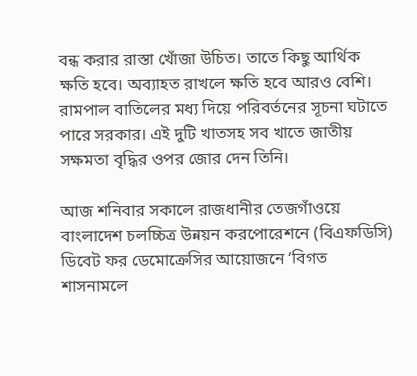বন্ধ করার রাস্তা খোঁজা উচিত। তাতে কিছু আর্থিক ক্ষতি হবে। অব্যাহত রাখলে ক্ষতি হবে আরও বেশি। রামপাল বাতিলের মধ্য দিয়ে পরিবর্তনের সূচনা ঘটাতে পারে সরকার। এই দুটি খাতসহ সব খাতে জাতীয় সক্ষমতা বৃদ্ধির ওপর জোর দেন তিনি।

আজ শনিবার সকালে রাজধানীর তেজগাঁওয়ে বাংলাদেশ চলচ্চিত্র উন্নয়ন করপোরেশনে (বিএফডিসি) ডিবেট ফর ডেমোক্রেসির আয়োজনে ‘বিগত শাসনামলে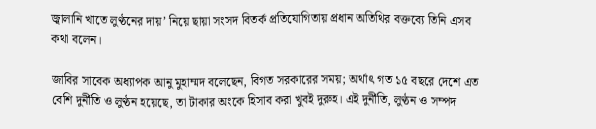জ্বালানি খাতে লুণ্ঠনের দায়’ নিয়ে ছায়া সংসদ বিতর্ক প্রতিযোগিতায় প্রধান অতিথির বক্তব্যে তিনি এসব কথা বলেন।

জাবির সাবেক অধ্যাপক আনু মুহাম্মদ বলেছেন, বিগত সরকারের সময়; অর্থাৎ গত ১৫ বছরে দেশে এত বেশি দুর্নীতি ও লুণ্ঠন হয়েছে, তা টাকার অংকে হিসাব করা খুবই দুরুহ। এই দুর্নীতি, লুণ্ঠন ও সম্পদ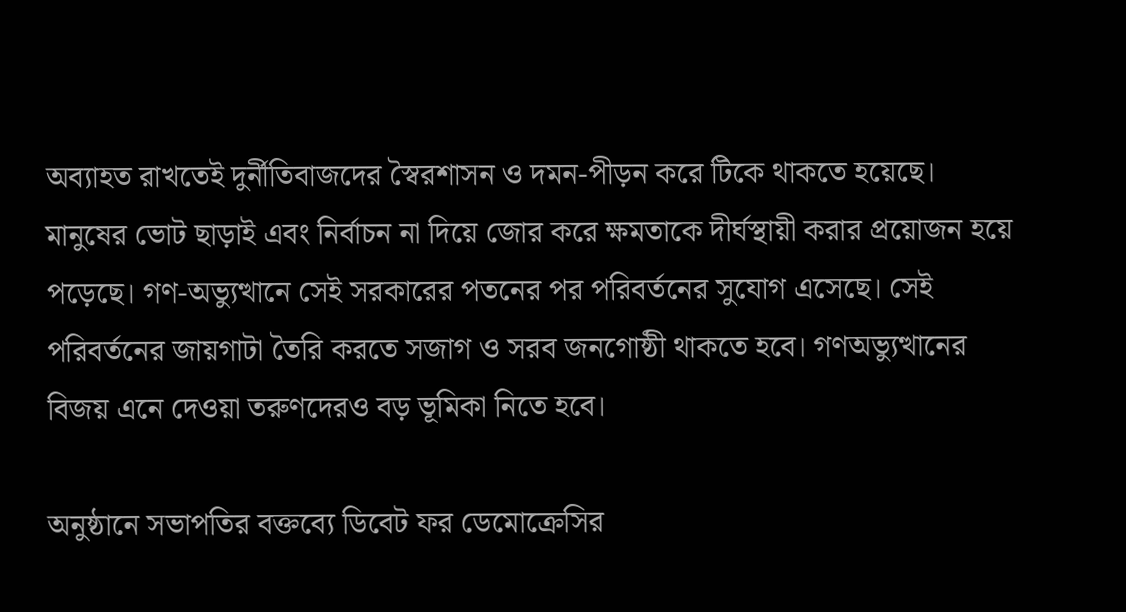অব্যাহত রাখতেই দুর্নীতিবাজদের স্বৈরশাসন ও দমন-পীড়ন করে টিকে থাকতে হয়েছে। মানুষের ভোট ছাড়াই এবং নির্বাচন না দিয়ে জোর করে ক্ষমতাকে দীর্ঘস্থায়ী করার প্রয়োজন হয়ে পড়েছে। গণ-অভ্যুত্থানে সেই সরকারের পতনের পর পরিবর্তনের সুযোগ এসেছে। সেই পরিবর্তনের জায়গাটা তৈরি করতে সজাগ ও সরব জনগোষ্ঠী থাকতে হবে। গণঅভ্যুত্থানের বিজয় এনে দেওয়া তরুণদেরও বড় ভূমিকা নিতে হবে।

অনুষ্ঠানে সভাপতির বক্তব্যে ডিবেট ফর ডেমোক্রেসির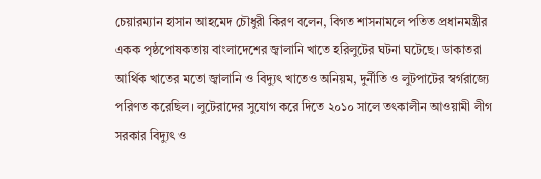চেয়ারম্যান হাসান আহমেদ চৌধুরী কিরণ বলেন, বিগত শাসনামলে পতিত প্রধানমন্ত্রীর একক পৃষ্ঠপোষকতায় বাংলাদেশের জ্বালানি খাতে হরিলুটের ঘটনা ঘটেছে। ডাকাতরা আর্থিক খাতের মতো জ্বালানি ও বিদ্যুৎ খাতেও অনিয়ম, দুর্নীতি ও লুটপাটের স্বর্গরাজ্যে পরিণত করেছিল। লুটেরাদের সুযোগ করে দিতে ২০১০ সালে তৎকালীন আওয়ামী লীগ সরকার বিদ্যুৎ ও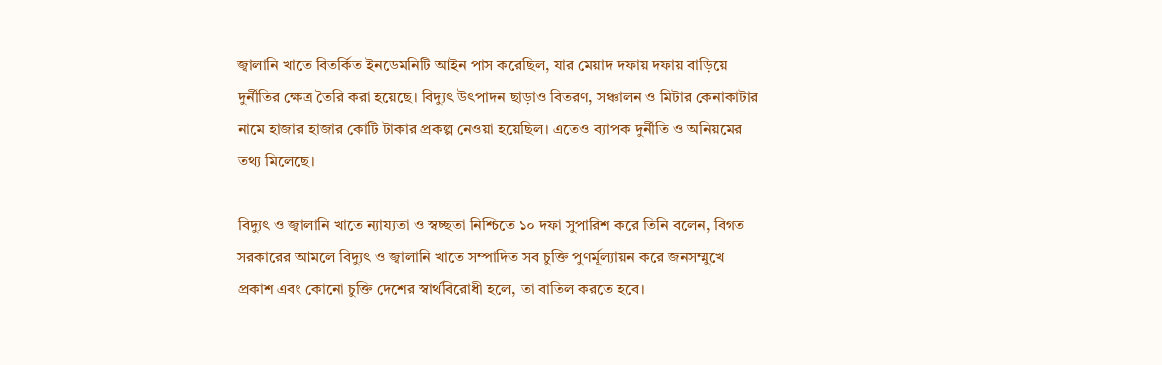জ্বালানি খাতে বিতর্কিত ইনডেমনিটি আইন পাস করেছিল, যার মেয়াদ দফায় দফায় বাড়িয়ে দুর্নীতির ক্ষেত্র তৈরি করা হয়েছে। বিদ্যুৎ উৎপাদন ছাড়াও বিতরণ, সঞ্চালন ও মিটার কেনাকাটার নামে হাজার হাজার কোটি টাকার প্রকল্প নেওয়া হয়েছিল। এতেও ব্যাপক দুর্নীতি ও অনিয়মের তথ্য মিলেছে।

বিদ্যুৎ ও জ্বালানি খাতে ন্যায্যতা ও স্বচ্ছতা নিশ্চিতে ১০ দফা সুপারিশ করে তিনি বলেন, বিগত সরকারের আমলে বিদ্যুৎ ও জ্বালানি খাতে সম্পাদিত সব চুক্তি পুণর্মূল্যায়ন করে জনসম্মুখে প্রকাশ এবং কোনো চুক্তি দেশের স্বার্থবিরোধী হলে, তা বাতিল করতে হবে।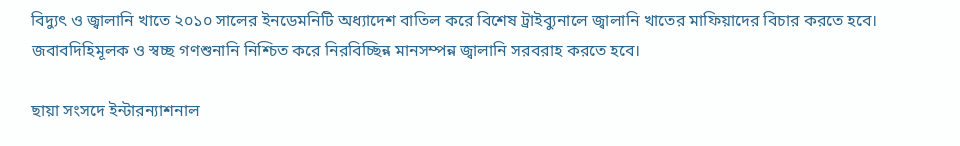বিদ্যুৎ ও জ্বালানি খাতে ২০১০ সালের ইনডেমনিটি অধ্যাদেশ বাতিল করে বিশেষ ট্রাইব্যুনালে জ্বালানি খাতের মাফিয়াদের বিচার করতে হবে। জবাবদিহিমূলক ও স্বচ্ছ গণশুনানি নিশ্চিত করে নিরবিচ্ছিন্ন মানসম্পন্ন জ্বালানি সরবরাহ করতে হবে।

ছায়া সংসদে ইন্টারন্যাশনাল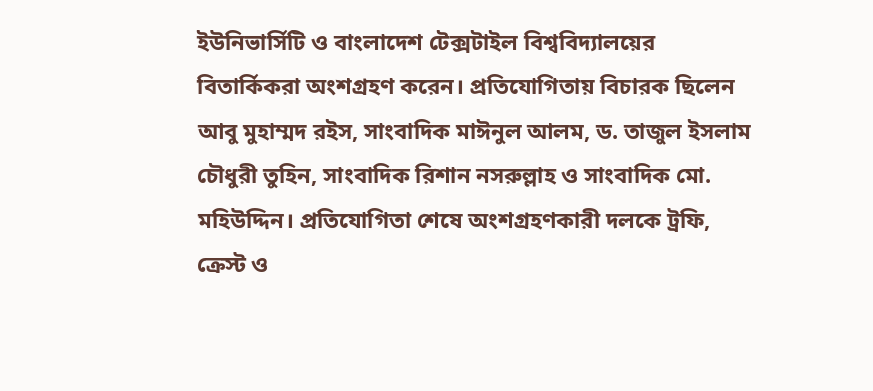ইউনিভার্সিটি ও বাংলাদেশ টেক্সটাইল বিশ্ববিদ্যালয়ের বিতার্কিকরা অংশগ্রহণ করেন। প্রতিযোগিতায় বিচারক ছিলেন আবু মুহাম্মদ রইস, সাংবাদিক মাঈনুল আলম, ড. তাজুল ইসলাম চৌধুরী তুহিন, সাংবাদিক রিশান নসরুল্লাহ ও সাংবাদিক মো. মহিউদ্দিন। প্রতিযোগিতা শেষে অংশগ্রহণকারী দলকে ট্রফি, ক্রেস্ট ও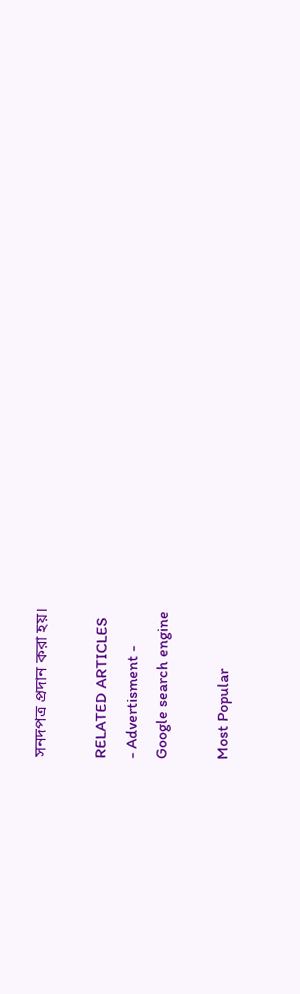সনদপত্র প্রদান করা হয়।

RELATED ARTICLES
- Advertisment -
Google search engine

Most Popular